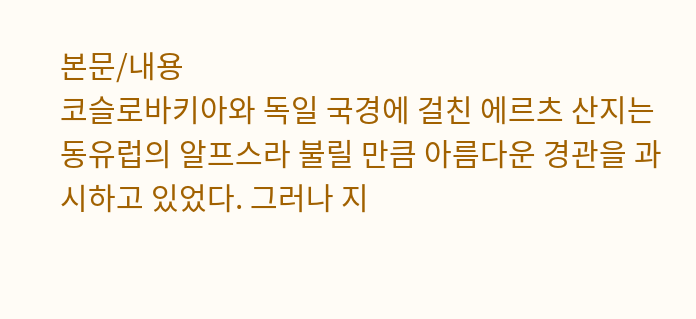본문/내용
코슬로바키아와 독일 국경에 걸친 에르츠 산지는 동유럽의 알프스라 불릴 만큼 아름다운 경관을 과시하고 있었다. 그러나 지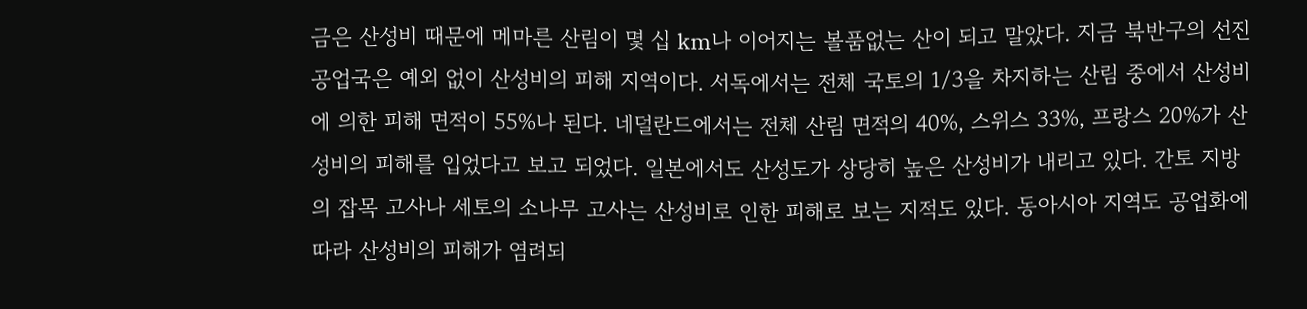금은 산성비 때문에 메마른 산림이 몇 십 km나 이어지는 볼품없는 산이 되고 말았다. 지금 북반구의 선진 공업국은 예외 없이 산성비의 피해 지역이다. 서독에서는 전체 국토의 1/3을 차지하는 산림 중에서 산성비에 의한 피해 면적이 55%나 된다. 네덜란드에서는 전체 산림 면적의 40%, 스위스 33%, 프랑스 20%가 산성비의 피해를 입었다고 보고 되었다. 일본에서도 산성도가 상당히 높은 산성비가 내리고 있다. 간토 지방의 잡목 고사나 세토의 소나무 고사는 산성비로 인한 피해로 보는 지적도 있다. 동아시아 지역도 공업화에 따라 산성비의 피해가 염려되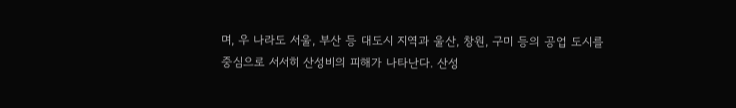며, 우 나라도 서울, 부산 등 대도시 지역과 울산, 창원, 구미 등의 공업 도시를 중심으로 서서히 산성비의 피해가 나타난다. 산성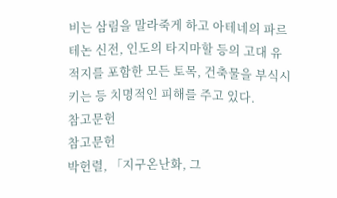비는 삼림을 말라죽게 하고 아테네의 파르테논 신전, 인도의 타지마할 등의 고대 유적지를 포함한 모든 토목, 건축물을 부식시키는 등 치명적인 피해를 주고 있다.
참고문헌
참고문헌
박헌렬, 「지구온난화, 그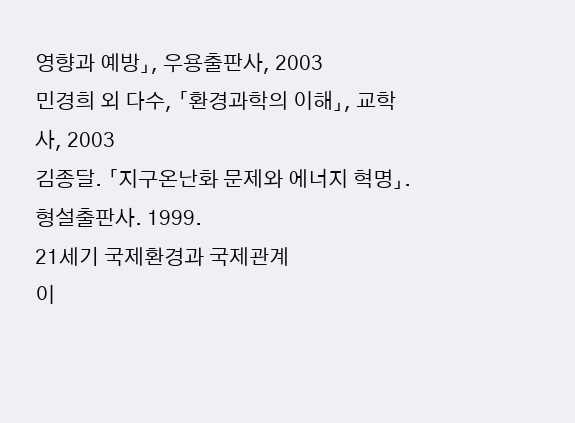영향과 예방」, 우용출판사, 2003
민경희 외 다수, 「환경과학의 이해」, 교학사, 2003
김종달. 「지구온난화 문제와 에너지 혁명」. 형설출판사. 1999.
21세기 국제환경과 국제관계
이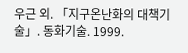우근 외. 「지구온난화의 대책기술」. 동화기술. 1999.